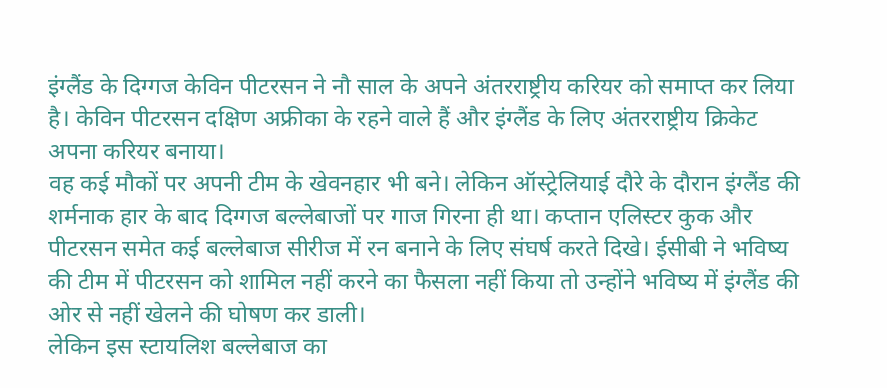इंग्लैंड के दिग्गज केविन पीटरसन ने नौ साल के अपने अंतरराष्ट्रीय करियर को समाप्त कर लिया है। केविन पीटरसन दक्षिण अफ्रीका के रहने वाले हैं और इंग्लैंड के लिए अंतरराष्ट्रीय क्रिकेट अपना करियर बनाया।
वह कई मौकों पर अपनी टीम के खेवनहार भी बने। लेकिन ऑस्ट्रेलियाई दौरे के दौरान इंग्लैंड की शर्मनाक हार के बाद दिग्गज बल्लेबाजों पर गाज गिरना ही था। कप्तान एलिस्टर कुक और पीटरसन समेत कई बल्लेबाज सीरीज में रन बनाने के लिए संघर्ष करते दिखे। ईसीबी ने भविष्य की टीम में पीटरसन को शामिल नहीं करने का फैसला नहीं किया तो उन्होंने भविष्य में इंग्लैंड की ओर से नहीं खेलने की घोषण कर डाली।
लेकिन इस स्टायलिश बल्लेबाज का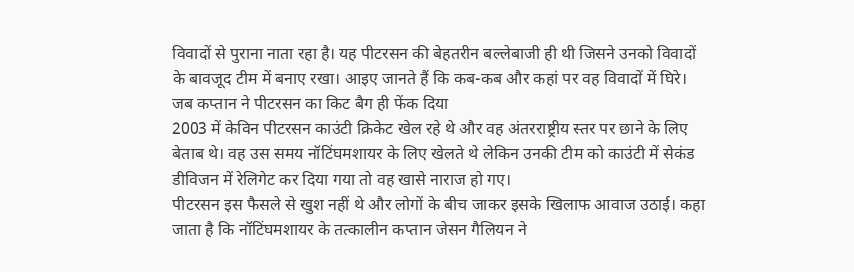विवादों से पुराना नाता रहा है। यह पीटरसन की बेहतरीन बल्लेबाजी ही थी जिसने उनको विवादों के बावजूद टीम में बनाए रखा। आइए जानते हैं कि कब-कब और कहां पर वह विवादों में घिरे।
जब कप्तान ने पीटरसन का किट बैग ही फेंक दिया
2003 में केविन पीटरसन काउंटी क्रिकेट खेल रहे थे और वह अंतरराष्ट्रीय स्तर पर छाने के लिए बेताब थे। वह उस समय नॉटिंघमशायर के लिए खेलते थे लेकिन उनकी टीम को काउंटी में सेकंड डीविजन में रेलिगेट कर दिया गया तो वह खासे नाराज हो गए।
पीटरसन इस फैसले से खुश नहीं थे और लोगों के बीच जाकर इसके खिलाफ आवाज उठाई। कहा जाता है कि नॉटिंघमशायर के तत्कालीन कप्तान जेसन गैलियन ने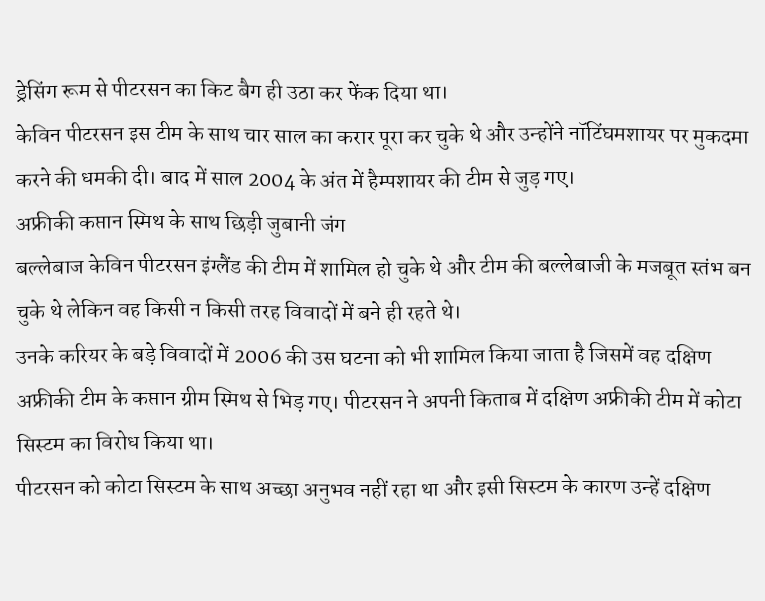ड्रेसिंग रूम से पीटरसन का किट बैग ही उठा कर फेंक दिया था।
केविन पीटरसन इस टीम के साथ चार साल का करार पूरा कर चुके थे और उन्होंने नॉटिंघमशायर पर मुकदमा करने की धमकी दी। बाद में साल 2004 के अंत में हैम्पशायर की टीम से जुड़ गए।
अफ्रीकी कप्तान स्मिथ के साथ छिड़ी जुबानी जंग
बल्लेबाज केविन पीटरसन इंग्लैंड की टीम में शामिल हो चुके थे और टीम की बल्लेबाजी के मजबूत स्तंभ बन चुके थे लेकिन वह किसी न किसी तरह विवादों में बने ही रहते थे।
उनके करियर के बड़े विवादों में 2006 की उस घटना को भी शामिल किया जाता है जिसमें वह दक्षिण अफ्रीकी टीम के कप्तान ग्रीम स्मिथ से भिड़ गए। पीटरसन ने अपनी किताब में दक्षिण अफ्रीकी टीम में कोटा सिस्टम का विरोध किया था।
पीटरसन को कोटा सिस्टम के साथ अच्छा अनुभव नहीं रहा था और इसी सिस्टम के कारण उन्हें दक्षिण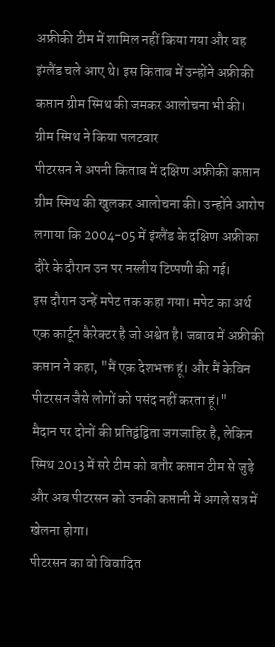अफ्रीकी टीम में शामिल नहीं किया गया और वह इंग्लैंड चले आए थे। इस किताब में उन्होंने अफ्रीकी कप्तान ग्रीम स्मिथ की जमकर आलोचना भी की।
ग्रीम स्मिथ ने किया पलटवार
पीटरसन ने अपनी किताब में दक्षिण अफ्रीकी कप्तान ग्रीम स्मिथ की खुलकर आलोचना की। उन्होंने आरोप लगाया कि 2004-05 में इंग्लैंड के दक्षिण अफ्रीका दौरे के दौरान उन पर नस्लीय टिप्पणी की गई।
इस दौरान उन्हें मपेट तक कहा गया। मपेट का अर्थ एक कार्टून कैरेक्टर है जो अश्वेत है। जबाव में अफ्रीकी कप्तान ने कहा, "मैं एक देशभक्त हूं। और मैं केविन पीटरसन जैसे लोगों को पसंद नहीं करता हूं।"
मैदान पर दोनों की प्रतिद्वंद्विता जगजाहिर है, लेकिन स्मिथ 2013 में सरे टीम को बतौर कप्तान टीम से जुड़े और अब पीटरसन को उनकी कप्तानी में अगले सत्र में खेलना होगा।
पीटरसन का वो विवादित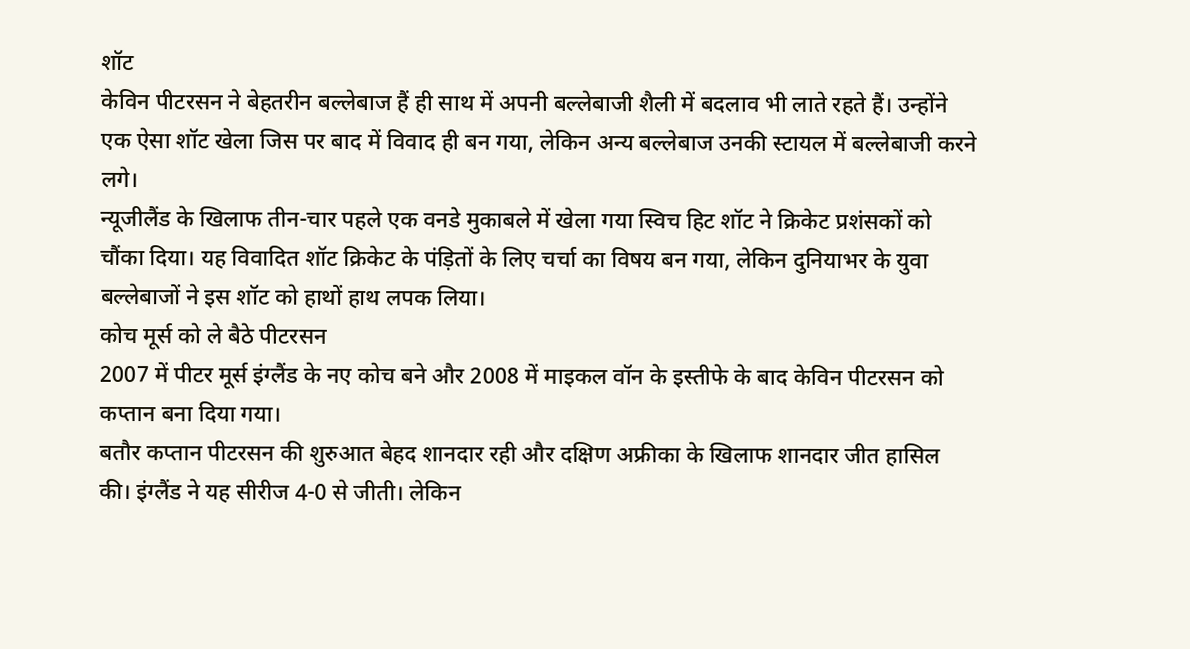शॉट
केविन पीटरसन ने बेहतरीन बल्लेबाज हैं ही साथ में अपनी बल्लेबाजी शैली में बदलाव भी लाते रहते हैं। उन्होंने एक ऐसा शॉट खेला जिस पर बाद में विवाद ही बन गया, लेकिन अन्य बल्लेबाज उनकी स्टायल में बल्लेबाजी करने लगे।
न्यूजीलैंड के खिलाफ तीन-चार पहले एक वनडे मुकाबले में खेला गया स्विच हिट शॉट ने क्रिकेट प्रशंसकों को चौंका दिया। यह विवादित शॉट क्रिकेट के पंड़ितों के लिए चर्चा का विषय बन गया, लेकिन दुनियाभर के युवा बल्लेबाजों ने इस शॉट को हाथों हाथ लपक लिया।
कोच मूर्स को ले बैठे पीटरसन
2007 में पीटर मूर्स इंग्लैंड के नए कोच बने और 2008 में माइकल वॉन के इस्तीफे के बाद केविन पीटरसन को कप्तान बना दिया गया।
बतौर कप्तान पीटरसन की शुरुआत बेहद शानदार रही और दक्षिण अफ्रीका के खिलाफ शानदार जीत हासिल की। इंग्लैंड ने यह सीरीज 4-0 से जीती। लेकिन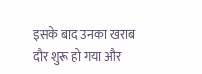इसके बाद उनका खराब दौर शुरू हो गया और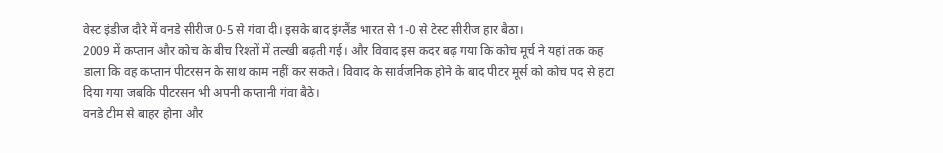वेस्ट इंडीज दौरे में वनडे सीरीज 0-5 से गंवा दी। इसके बाद इंग्लैंड भारत से 1-0 से टेस्ट सीरीज हार बैठा।
2009 में कप्तान और कोच के बीच रिश्तों में तल्खी बढ़ती गई। और विवाद इस कदर बढ़ गया कि कोच मूर्च ने यहां तक कह डाला कि वह कप्तान पीटरसन के साथ काम नहीं कर सकते। विवाद के सार्वजनिक होने के बाद पीटर मूर्स को कोच पद से हटा दिया गया जबकि पीटरसन भी अपनी कप्तानी गंवा बैठे।
वनडे टीम से बाहर होना और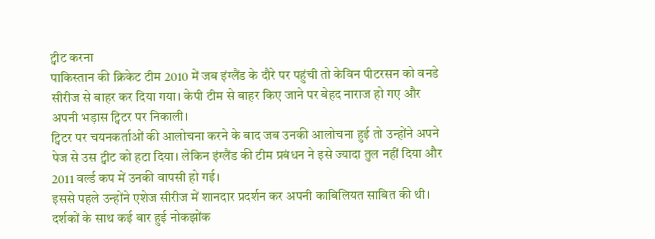ट्वीट करना
पाकिस्तान की क्रिकेट टीम 2010 में जब इंग्लैंड के दौरे पर पहुंची तो केविन पीटरसन को वनडे सीरीज से बाहर कर दिया गया। केपी टीम से बाहर किए जाने पर बेहद नाराज हो गए और अपनी भड़ास ट्विटर पर निकाली।
ट्विटर पर चयनकर्ताओं की आलोचना करने के बाद जब उनकी आलोचना हुई तो उन्होंने अपने पेज से उस ट्वीट को हटा दिया। लेकिन इंग्लैंड की टीम प्रबंधन ने इसे ज्यादा तुल नहीं दिया और 2011 वर्ल्ड कप में उनकी वापसी हो गई।
इससे पहले उन्होंने एशेज सीरीज में शानदार प्रदर्शन कर अपनी काबिलियत साबित की थी।
दर्शकों के साथ कई बार हुई नोकझोंक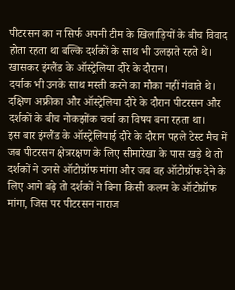पीटरसन का न सिर्फ अपनी टीम के खिलाड़ियों के बीच विवाद होता रहता था बल्कि दर्शकों के साथ भी उलझते रहते थे। खासकर इंग्लैंड के ऑस्ट्रेलिया दौरे के दौरान।
दर्याक भी उनके साथ मस्ती करने का मौका नहीं गंवाते थे। दक्षिण अफ्रीका और ऑस्ट्रेलिया दौरे के दौरान पीटरसन और दर्शकों के बीच नोकझोंक चर्चा का विषय बना रहता था।
इस बार इंग्लैंड के ऑस्ट्रेलियाई दौरे के दौरान पहले टेस्ट मैच में जब पीटरसन क्षेत्ररक्षण के लिए सीमारेखा के पास खड़े थे तो दर्शकों ने उनसे ऑटोग्रॉफ मांगा और जब वह ऑटोग्रॉफ देने के लिए आगे बढ़े तो दर्शकों ने बिना किसी कलम के ऑटोग्रॉफ मांगा, जिस पर पीटरसन नाराज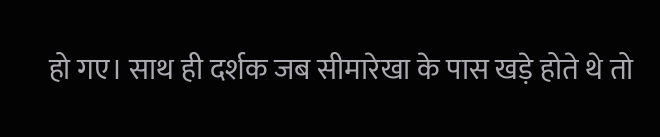हो गए। साथ ही दर्शक जब सीमारेखा के पास खड़े होते थे तो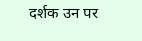दर्शक उन पर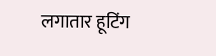लगातार हूटिंग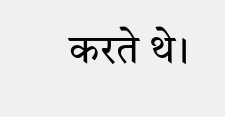करते थे।